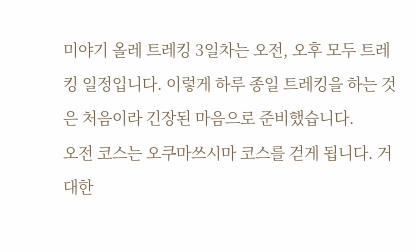미야기 올레 트레킹 3일차는 오전, 오후 모두 트레킹 일정입니다. 이렇게 하루 종일 트레킹을 하는 것은 처음이라 긴장된 마음으로 준비했습니다.
오전 코스는 오쿠마쓰시마 코스를 걷게 됩니다. 거대한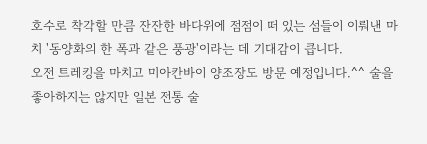호수로 착각할 만큼 잔잔한 바다위에 점점이 떠 있는 섬들이 이뤄낸 마치 '동양화의 한 폭과 같은 풍광'이라는 데 기대감이 큽니다.
오전 트레킹을 마치고 미아칸바이 양조장도 방문 예정입니다.^^ 술을 좋아하지는 않지만 일본 전통 술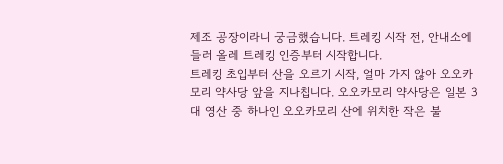제조 공장이라니 궁금했습니다. 트레킹 시작 전, 안내소에 들러 올레 트레킹 인증부터 시작합니다.
트레킹 초입부터 산을 오르기 시작, 얼마 가지 않아 오오카모리 약사당 앞을 지나칩니다. 오오카모리 약사당은 일본 3대 영산 중 하나인 오오카모리 산에 위치한 작은 불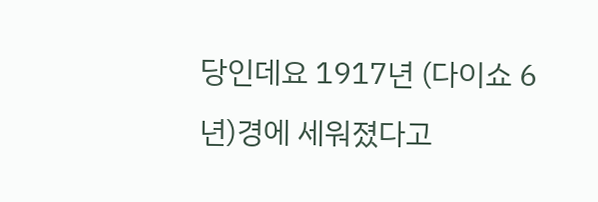당인데요 1917년 (다이쇼 6년)경에 세워졌다고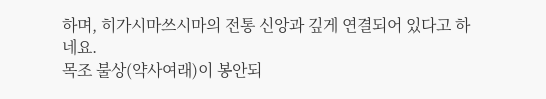하며, 히가시마쓰시마의 전통 신앙과 깊게 연결되어 있다고 하네요.
목조 불상(약사여래)이 봉안되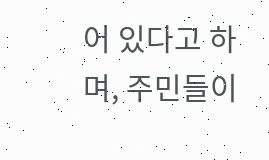어 있다고 하며, 주민들이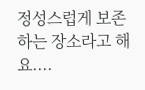정성스럽게 보존하는 장소라고 해요....